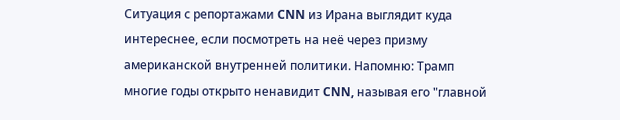Ситуация с репортажами CNN из Ирана выглядит куда интереснее, если посмотреть на неё через призму американской внутренней политики. Напомню: Трамп многие годы открыто ненавидит CNN, называя его "главной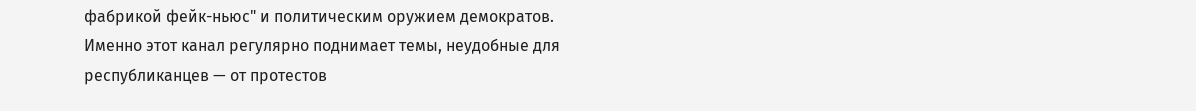фабрикой фейк-ньюс" и политическим оружием демократов. Именно этот канал регулярно поднимает темы, неудобные для республиканцев — от протестов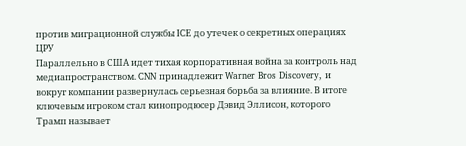против миграционной службы ICE до утечек о секретных операциях ЦРУ
Параллельно в США идет тихая корпоративная война за контроль над медиапространством. CNN принадлежит Warner Bros Discovery, и вокруг компании развернулась серьезная борьба за влияние. В итоге ключевым игроком стал кинопродюсер Дэвид Эллисон, которого Трамп называет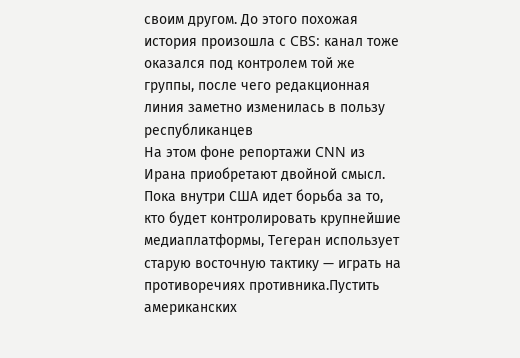своим другом. До этого похожая история произошла с CBS: канал тоже оказался под контролем той же группы, после чего редакционная линия заметно изменилась в пользу республиканцев
На этом фоне репортажи CNN из Ирана приобретают двойной смысл. Пока внутри США идет борьба за то, кто будет контролировать крупнейшие медиаплатформы, Тегеран использует старую восточную тактику — играть на противоречиях противника.Пустить американских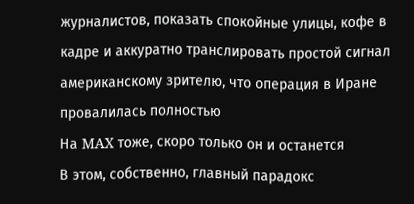журналистов, показать спокойные улицы, кофе в кадре и аккуратно транслировать простой сигнал американскому зрителю, что операция в Иране провалилась полностью
На MAX тоже, скоро только он и останется
В этом, собственно, главный парадокс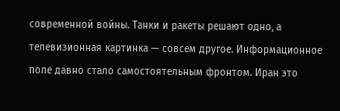современной войны. Танки и ракеты решают одно, а телевизионная картинка — совсем другое. Информационное поле давно стало самостоятельным фронтом. Иран это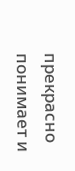прекрасно понимает и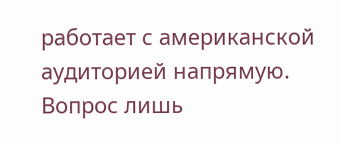работает с американской аудиторией напрямую. Вопрос лишь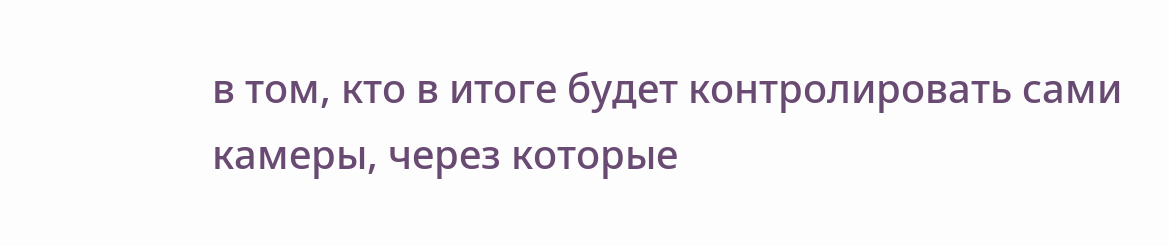в том, кто в итоге будет контролировать сами камеры, через которые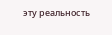эту реальность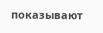показывают